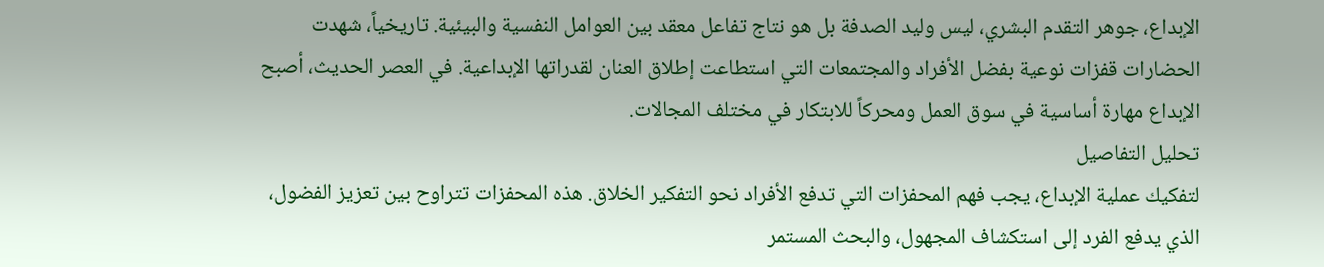الإبداع، جوهر التقدم البشري، ليس وليد الصدفة بل هو نتاج تفاعل معقد بين العوامل النفسية والبيئية. تاريخياً، شهدت الحضارات قفزات نوعية بفضل الأفراد والمجتمعات التي استطاعت إطلاق العنان لقدراتها الإبداعية. في العصر الحديث، أصبح الإبداع مهارة أساسية في سوق العمل ومحركاً للابتكار في مختلف المجالات.
تحليل التفاصيل
لتفكيك عملية الإبداع، يجب فهم المحفزات التي تدفع الأفراد نحو التفكير الخلاق. هذه المحفزات تتراوح بين تعزيز الفضول، الذي يدفع الفرد إلى استكشاف المجهول، والبحث المستمر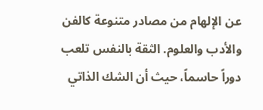عن الإلهام من مصادر متنوعة كالفن والأدب والعلوم. الثقة بالنفس تلعب دوراً حاسماً، حيث أن الشك الذاتي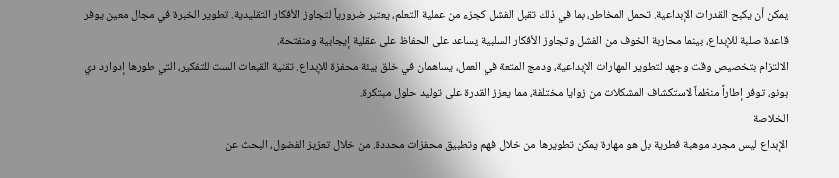يمكن أن يكبح القدرات الإبداعية. تحمل المخاطر، بما في ذلك تقبل الفشل كجزء من عملية التعلم، يعتبر ضرورياً لتجاوز الأفكار التقليدية. تطوير الخبرة في مجال معين يوفر قاعدة صلبة للإبداع، بينما محاربة الخوف من الفشل وتجاوز الأفكار السلبية يساعد على الحفاظ على عقلية إيجابية ومنفتحة.
الالتزام بتخصيص وقت وجهد لتطوير المهارات الإبداعية، ودمج المتعة في العمل، يساهمان في خلق بيئة محفزة للإبداع. تقنية القبعات الست للتفكير، التي طورها إدوارد دي بونو، توفر إطاراً منظماً لاستكشاف المشكلات من زوايا مختلفة، مما يعزز القدرة على توليد حلول مبتكرة.
الخلاصة
الإبداع ليس مجرد موهبة فطرية بل هو مهارة يمكن تطويرها من خلال فهم وتطبيق محفزات محددة. من خلال تعزيز الفضول، البحث عن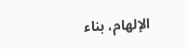الإلهام، بناء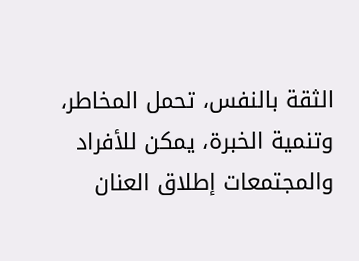الثقة بالنفس، تحمل المخاطر، وتنمية الخبرة، يمكن للأفراد والمجتمعات إطلاق العنان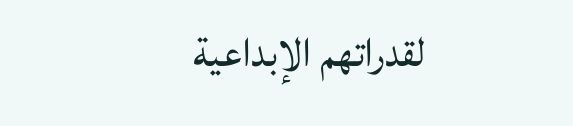لقدراتهم الإبداعية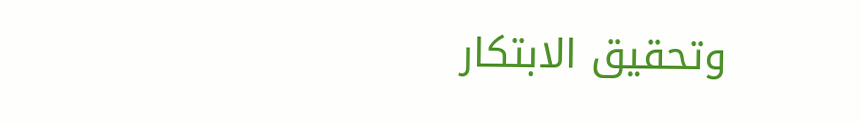وتحقيق الابتكار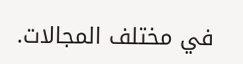في مختلف المجالات.